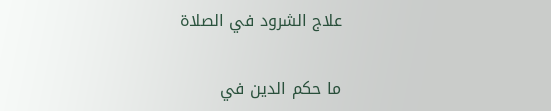علاج الشرود في الصلاة

ما حكم الدين في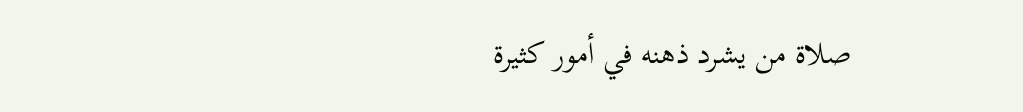صلاة من يشرد ذهنه في أمور كثيرة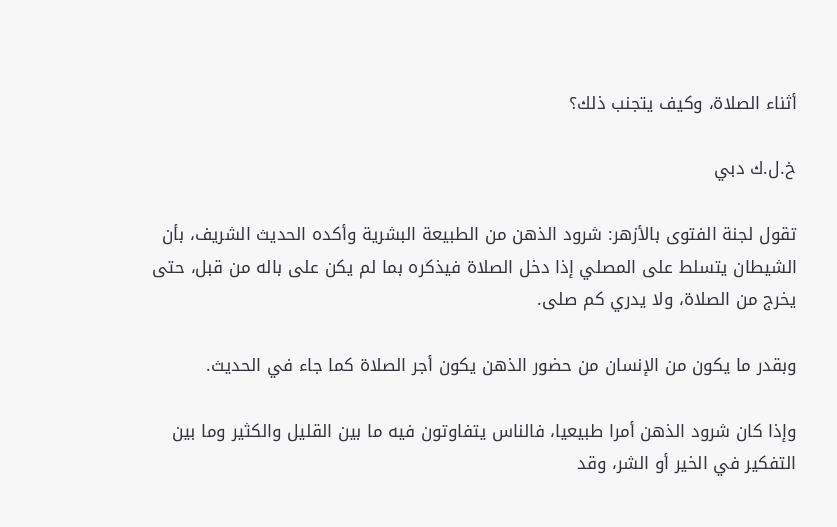أثناء الصلاة، وكيف يتجنب ذلك؟

خ.ل.ك دبي

تقول لجنة الفتوى بالأزهر: شرود الذهن من الطبيعة البشرية وأكده الحديث الشريف، بأن الشيطان يتسلط على المصلي إذا دخل الصلاة فيذكره بما لم يكن على باله من قبل، حتى يخرج من الصلاة، ولا يدري كم صلى.

وبقدر ما يكون من الإنسان من حضور الذهن يكون أجر الصلاة كما جاء في الحديث.

وإذا كان شرود الذهن أمرا طبيعيا، فالناس يتفاوتون فيه ما بين القليل والكثير وما بين التفكير في الخير أو الشر، وقد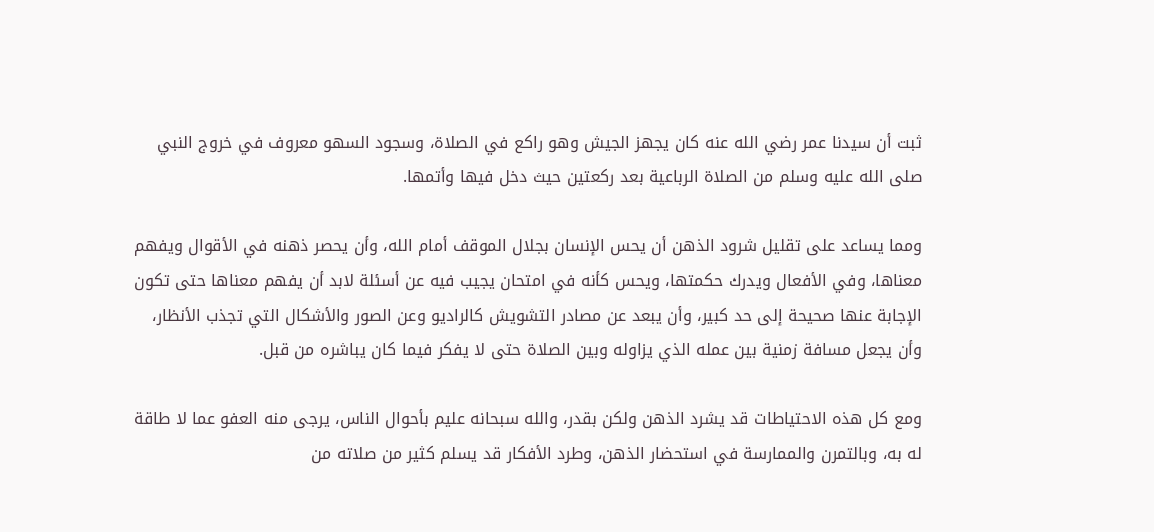ثبت أن سيدنا عمر رضي الله عنه كان يجهز الجيش وهو راكع في الصلاة، وسجود السهو معروف في خروج النبي صلى الله عليه وسلم من الصلاة الرباعية بعد ركعتين حيث دخل فيها وأتمها.

ومما يساعد على تقليل شرود الذهن أن يحس الإنسان بجلال الموقف أمام الله، وأن يحصر ذهنه في الأقوال ويفهم معناها، وفي الأفعال ويدرك حكمتها، ويحس كأنه في امتحان يجيب فيه عن أسئلة لابد أن يفهم معناها حتى تكون الإجابة عنها صحيحة إلى حد كبير، وأن يبعد عن مصادر التشويش كالراديو وعن الصور والأشكال التي تجذب الأنظار، وأن يجعل مسافة زمنية بين عمله الذي يزاوله وبين الصلاة حتى لا يفكر فيما كان يباشره من قبل.

ومع كل هذه الاحتياطات قد يشرد الذهن ولكن بقدر، والله سبحانه عليم بأحوال الناس، يرجى منه العفو عما لا طاقة له به، وبالتمرن والممارسة في استحضار الذهن، وطرد الأفكار قد يسلم كثير من صلاته من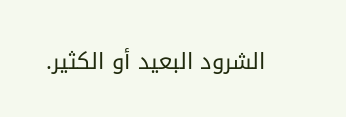الشرود البعيد أو الكثير.